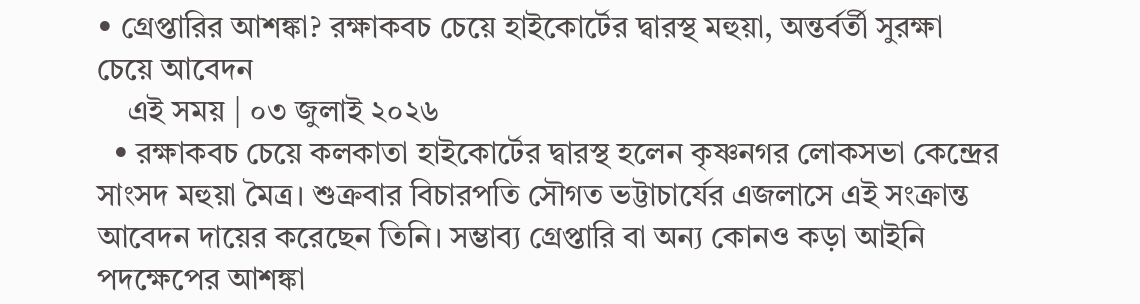• গ্রেপ্তারির আশঙ্কা? রক্ষাকবচ চেয়ে হাইকোর্টের দ্বারস্থ মহুয়া, অন্তর্বর্তী সুরক্ষা চেয়ে আবেদন
    এই সময় | ০৩ জুলাই ২০২৬
  • রক্ষাকবচ চেয়ে কলকাতা হাইকোর্টের দ্বারস্থ হলেন কৃষ্ণনগর লোকসভা কেন্দ্রের সাংসদ মহুয়া মৈত্র। শুক্রবার বিচারপতি সৌগত ভট্টাচার্যের এজলাসে এই সংক্রান্ত আবেদন দায়ের করেছেন তিনি। সম্ভাব্য গ্রেপ্তারি বা অন্য কোনও কড়া আইনি পদক্ষেপের আশঙ্কা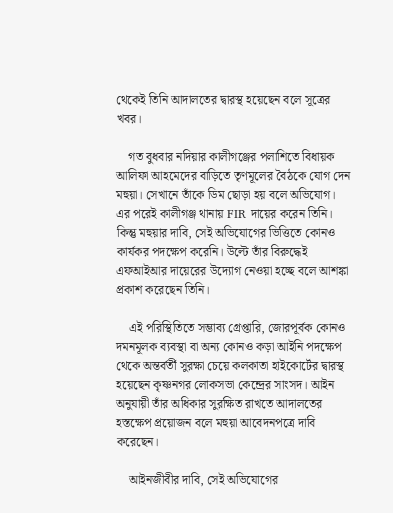থেকেই তিনি আদালতের দ্বারস্থ হয়েছেন বলে সূত্রের খবর।

    গত বুধবার নদিয়ার কালীগঞ্জের পলাশিতে বিধায়ক আলিফা আহমেদের বাড়িতে তৃণমূলের বৈঠকে যোগ দেন মহুয়া। সেখানে তাঁকে ডিম ছোড়া হয় বলে অভিযোগ। এর পরেই কালীগঞ্জ থানায় FIR দায়ের করেন তিনি। কিন্তু মহুয়ার দাবি, সেই অভিযোগের ভিত্তিতে কোনও কার্যকর পদক্ষেপ করেনি। উল্টে তাঁর বিরুদ্ধেই এফআইআর দায়েরের উদ্যোগ নেওয়া হচ্ছে বলে আশঙ্কা প্রকাশ করেছেন তিনি।

    এই পরিস্থিতিতে সম্ভাব্য গ্রেপ্তারি, জোরপূর্বক কোনও দমনমূলক ব্যবস্থা বা অন্য কোনও কড়া আইনি পদক্ষেপ থেকে অন্তর্বর্তী সুরক্ষা চেয়ে কলকাতা হাইকোর্টের দ্বারস্থ হয়েছেন কৃষ্ণনগর লোকসভা কেন্দ্রের সাংসদ। আইন অনুযায়ী তাঁর অধিকার সুরক্ষিত রাখতে আদালতের হস্তক্ষেপ প্রয়োজন বলে মহুয়া আবেদনপত্রে দাবি করেছেন।

    আইনজীবীর দাবি, সেই অভিযোগের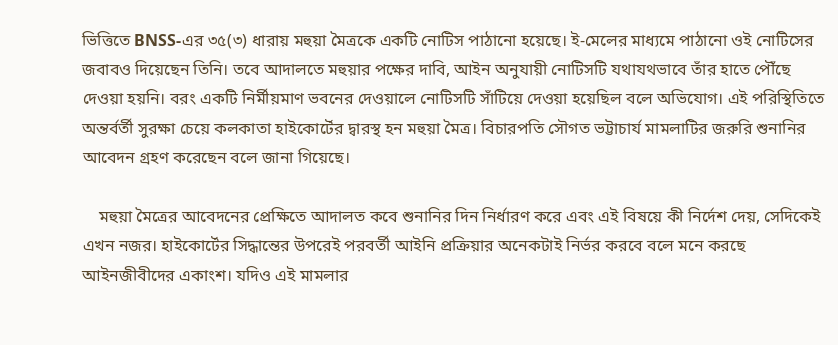ভিত্তিতে BNSS-এর ৩৫(৩) ধারায় মহুয়া মৈত্রকে একটি নোটিস পাঠানো হয়েছে। ই-মেলের মাধ্যমে পাঠানো ওই নোটিসের জবাবও দিয়েছেন তিনি। তবে আদালতে মহুয়ার পক্ষের দাবি, আইন অনুযায়ী নোটিসটি যথাযথভাবে তাঁর হাতে পৌঁছে দেওয়া হয়নি। বরং একটি নির্মীয়মাণ ভবনের দেওয়ালে নোটিসটি সাঁটিয়ে দেওয়া হয়েছিল বলে অভিযোগ। এই পরিস্থিতিতে অন্তর্বর্তী সুরক্ষা চেয়ে কলকাতা হাইকোর্টের দ্বারস্থ হন মহুয়া মৈত্র। বিচারপতি সৌগত ভট্টাচার্য মামলাটির জরুরি শুনানির আবেদন গ্রহণ করেছেন বলে জানা গিয়েছে।

    মহুয়া মৈত্রের আবেদনের প্রেক্ষিতে আদালত কবে শুনানির দিন নির্ধারণ করে এবং এই বিষয়ে কী নির্দেশ দেয়, সেদিকেই এখন নজর। হাইকোর্টের সিদ্ধান্তের উপরেই পরবর্তী আইনি প্রক্রিয়ার অনেকটাই নির্ভর করবে বলে মনে করছে আইনজীবীদের একাংশ। যদিও এই মামলার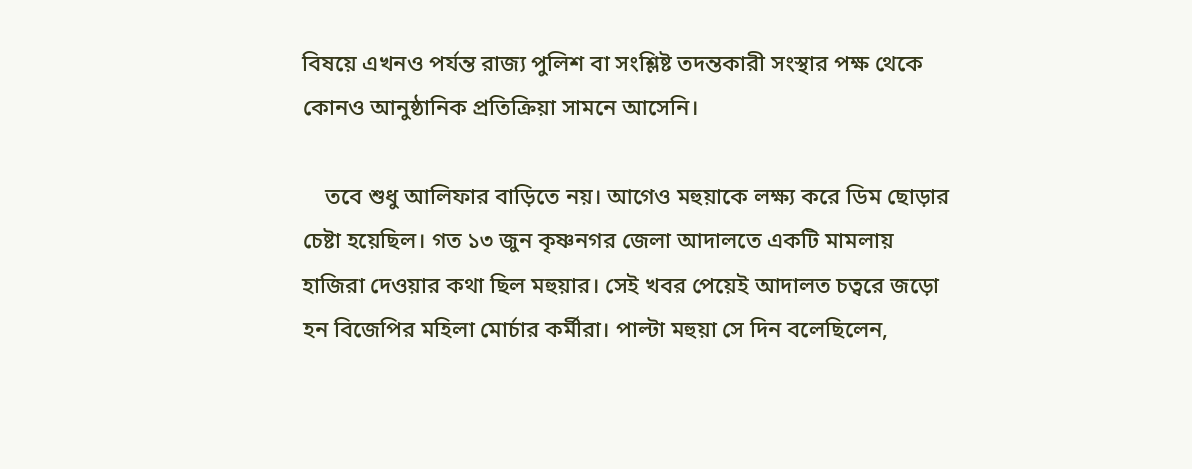বিষয়ে এখনও পর্যন্ত রাজ্য পুলিশ বা সংশ্লিষ্ট তদন্তকারী সংস্থার পক্ষ থেকে কোনও আনুষ্ঠানিক প্রতিক্রিয়া সামনে আসেনি।

    তবে শুধু আলিফার বাড়িতে নয়। আগেও মহুয়াকে লক্ষ্য করে ডিম ছোড়ার চেষ্টা হয়েছিল। গত ১৩ জুন কৃষ্ণনগর জেলা আদালতে একটি মামলায় হাজিরা দেওয়ার কথা ছিল মহুয়ার। সেই খবর পেয়েই আদালত চত্বরে জড়ো হন বিজেপির মহিলা মোর্চার কর্মীরা। পাল্টা মহুয়া সে দিন বলেছিলেন,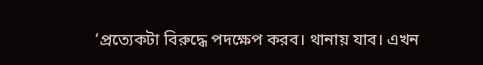‘প্রত্যেকটা বিরুদ্ধে পদক্ষেপ করব। থানায় যাব। এখন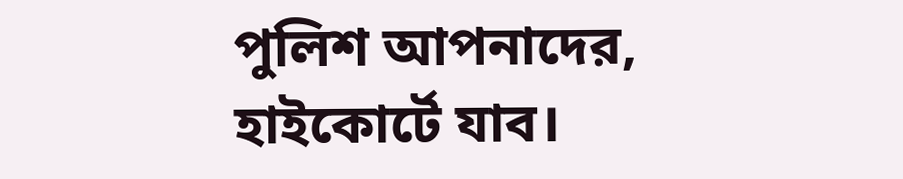পুলিশ আপনাদের, হাইকোর্টে যাব।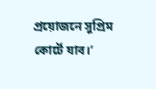প্রয়োজনে সুপ্রিম কোর্টে যাব।’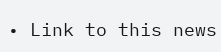• Link to this news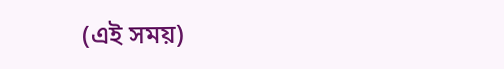(এই সময়)